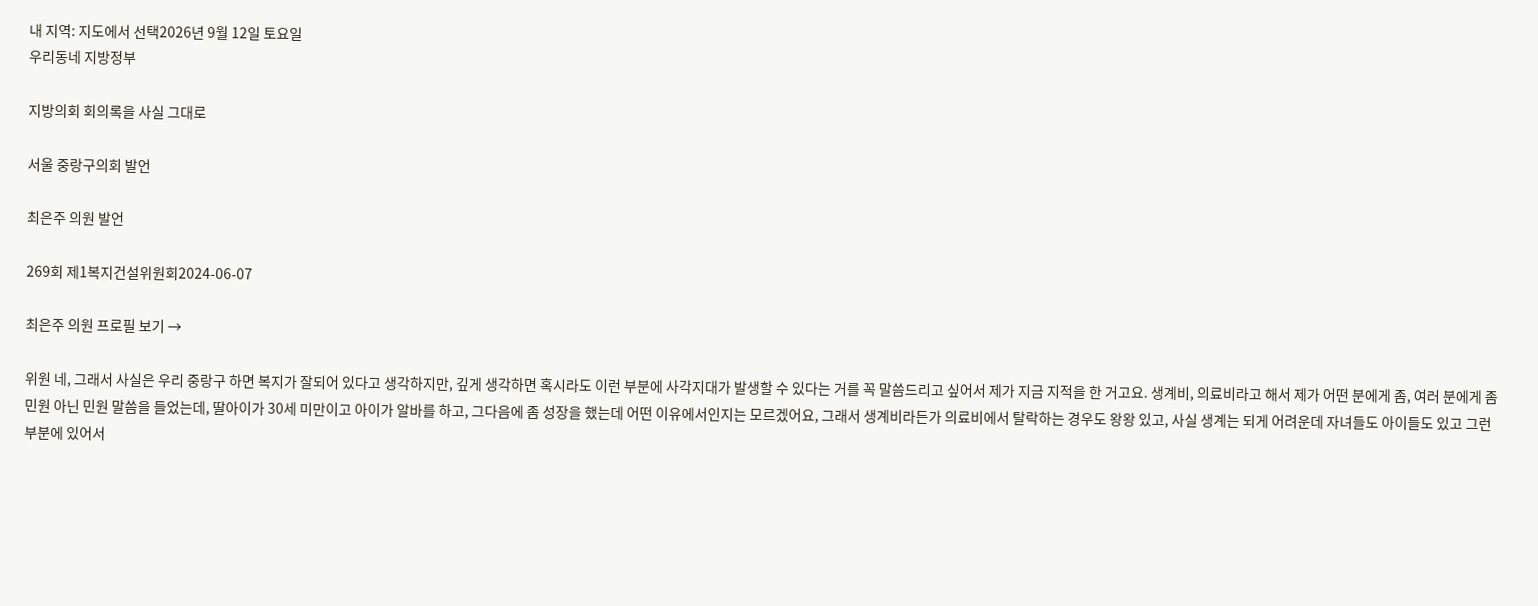내 지역: 지도에서 선택2026년 9월 12일 토요일
우리동네 지방정부

지방의회 회의록을 사실 그대로

서울 중랑구의회 발언

최은주 의원 발언

269회 제1복지건설위원회2024-06-07

최은주 의원 프로필 보기 →

위원 네, 그래서 사실은 우리 중랑구 하면 복지가 잘되어 있다고 생각하지만, 깊게 생각하면 혹시라도 이런 부분에 사각지대가 발생할 수 있다는 거를 꼭 말씀드리고 싶어서 제가 지금 지적을 한 거고요. 생계비, 의료비라고 해서 제가 어떤 분에게 좀, 여러 분에게 좀 민원 아닌 민원 말씀을 들었는데, 딸아이가 30세 미만이고 아이가 알바를 하고, 그다음에 좀 성장을 했는데 어떤 이유에서인지는 모르겠어요, 그래서 생계비라든가 의료비에서 탈락하는 경우도 왕왕 있고, 사실 생계는 되게 어려운데 자녀들도 아이들도 있고 그런 부분에 있어서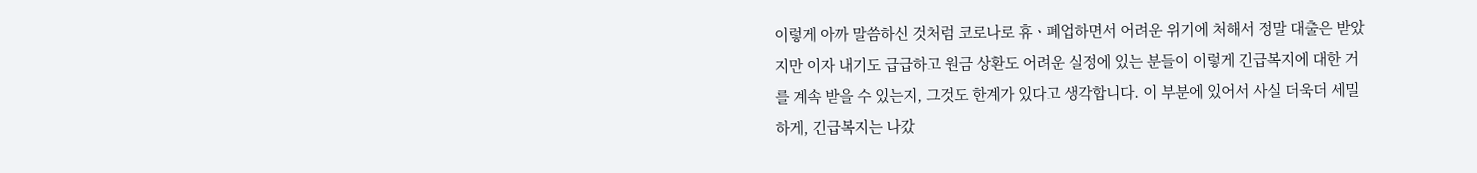이렇게 아까 말씀하신 것처럼 코로나로 휴ㆍ폐업하면서 어려운 위기에 처해서 정말 대출은 받았지만 이자 내기도 급급하고 원금 상환도 어려운 실정에 있는 분들이 이렇게 긴급복지에 대한 거를 계속 받을 수 있는지, 그것도 한계가 있다고 생각합니다. 이 부분에 있어서 사실 더욱더 세밀하게, 긴급복지는 나갔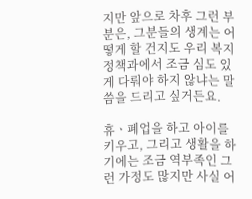지만 앞으로 차후 그런 부분은, 그분들의 생계는 어떻게 할 건지도 우리 복지정책과에서 조금 심도 있게 다뤄야 하지 않냐는 말씀을 드리고 싶거든요.

휴ㆍ폐업을 하고 아이를 키우고, 그리고 생활을 하기에는 조금 역부족인 그런 가정도 많지만 사실 어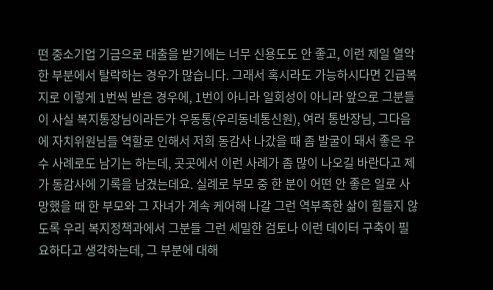떤 중소기업 기금으로 대출을 받기에는 너무 신용도도 안 좋고, 이런 제일 열악한 부분에서 탈락하는 경우가 많습니다. 그래서 혹시라도 가능하시다면 긴급복지로 이렇게 1번씩 받은 경우에, 1번이 아니라 일회성이 아니라 앞으로 그분들이 사실 복지통장님이라든가 우동통(우리동네통신원), 여러 통반장님, 그다음에 자치위원님들 역할로 인해서 저희 동감사 나갔을 때 좀 발굴이 돼서 좋은 우수 사례로도 남기는 하는데, 곳곳에서 이런 사례가 좀 많이 나오길 바란다고 제가 동감사에 기록을 남겼는데요. 실례로 부모 중 한 분이 어떤 안 좋은 일로 사망했을 때 한 부모와 그 자녀가 계속 케어해 나갈 그런 역부족한 삶이 힘들지 않도록 우리 복지정책과에서 그분들 그런 세밀한 검토나 이런 데이터 구축이 필요하다고 생각하는데, 그 부분에 대해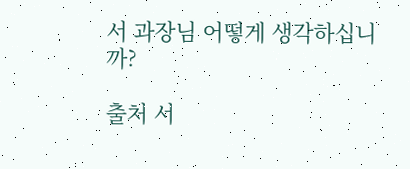서 과장님 어떻게 생각하십니까?

출처 서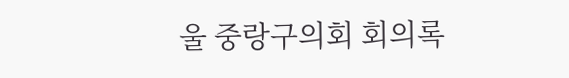울 중랑구의회 회의록